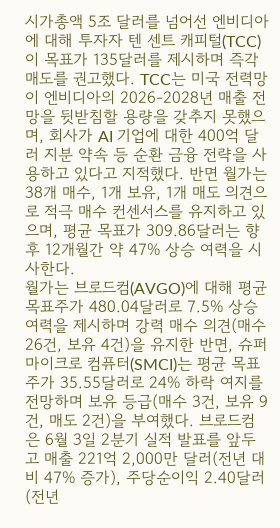시가총액 5조 달러를 넘어선 엔비디아에 대해 투자자 텐 센트 캐피털(TCC)이 목표가 135달러를 제시하며 즉각 매도를 권고했다. TCC는 미국 전력망이 엔비디아의 2026-2028년 매출 전망을 뒷받침할 용량을 갖추지 못했으며, 회사가 AI 기업에 대한 400억 달러 지분 약속 등 순환 금융 전략을 사용하고 있다고 지적했다. 반면 월가는 38개 매수, 1개 보유, 1개 매도 의견으로 적극 매수 컨센서스를 유지하고 있으며, 평균 목표가 309.86달러는 향후 12개월간 약 47% 상승 여력을 시사한다.
월가는 브로드컴(AVGO)에 대해 평균 목표주가 480.04달러로 7.5% 상승 여력을 제시하며 강력 매수 의견(매수 26건, 보유 4건)을 유지한 반면, 슈퍼 마이크로 컴퓨터(SMCI)는 평균 목표주가 35.55달러로 24% 하락 여지를 전망하며 보유 등급(매수 3건, 보유 9건, 매도 2건)을 부여했다. 브로드컴은 6월 3일 2분기 실적 발표를 앞두고 매출 221억 2,000만 달러(전년 대비 47% 증가), 주당순이익 2.40달러(전년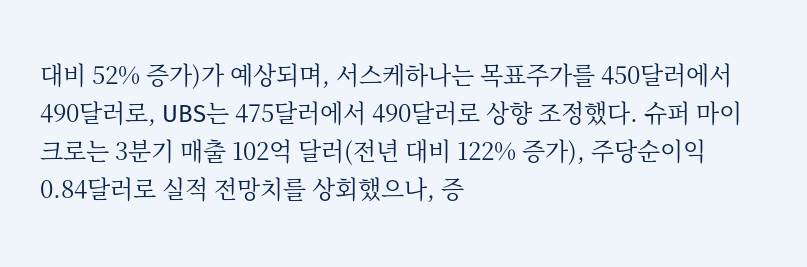대비 52% 증가)가 예상되며, 서스케하나는 목표주가를 450달러에서 490달러로, UBS는 475달러에서 490달러로 상향 조정했다. 슈퍼 마이크로는 3분기 매출 102억 달러(전년 대비 122% 증가), 주당순이익 0.84달러로 실적 전망치를 상회했으나, 증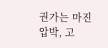권가는 마진 압박, 고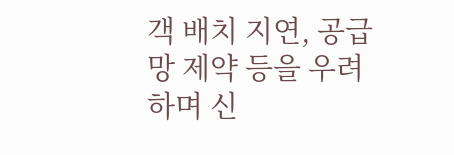객 배치 지연, 공급망 제약 등을 우려하며 신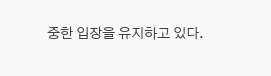중한 입장을 유지하고 있다.